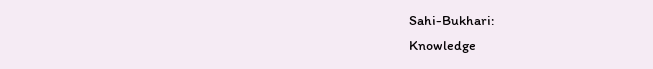Sahi-Bukhari:
Knowledge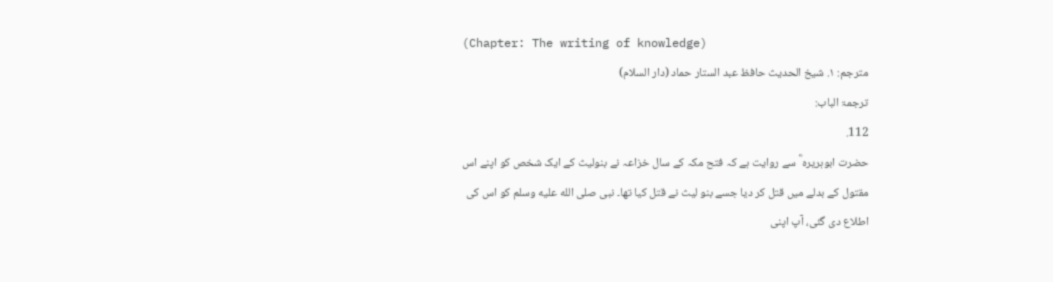(Chapter: The writing of knowledge)
مترجم: ١. شیخ الحدیث حافظ عبد الستار حماد (دار السلام)
ترجمۃ الباب:
112.
حضرت ابوہریرہ ؓ سے روایت ہے کہ فتح مکہ کے سال خزاعہ نے بنولیث کے ایک شخص کو اپنے اس مقتول کے بدلے میں قتل کر دیا جسے بنو لیث نے قتل کیا تھا۔ نبی صلى الله عليه وسلم کو اس کی اطلاع دی گئی، آپ اپنی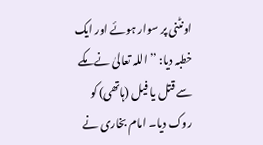اونٹنی پر سوار ہوئے اور ایک خطبہ دیا: ’’اللہ تعالیٰ نے مکے سے قتل یا فیل (ہاتھی) کو روک دیا۔ امام بخاری نے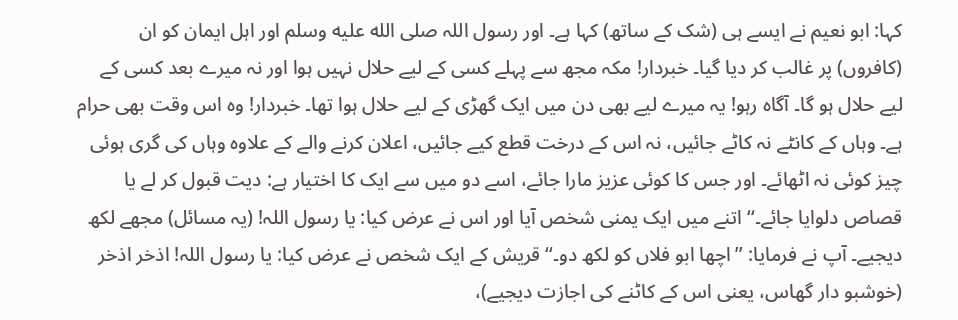کہا: ابو نعیم نے ایسے ہی (شک کے ساتھ) کہا ہے۔ اور رسول اللہ صلى الله عليه وسلم اور اہل ایمان کو ان (کافروں) پر غالب کر دیا گیا۔ خبردار! مکہ مجھ سے پہلے کسی کے لیے حلال نہیں ہوا اور نہ میرے بعد کسی کے لیے حلال ہو گا۔ آگاہ رہو! یہ میرے لیے بھی دن میں ایک گھڑی کے لیے حلال ہوا تھا۔ خبردار! وہ اس وقت بھی حرام ہے۔ وہاں کے کانٹے نہ کاٹے جائیں، نہ اس کے درخت قطع کیے جائیں، اعلان کرنے والے کے علاوہ وہاں کی گری ہوئی چیز کوئی نہ اٹھائے۔ اور جس کا کوئی عزیز مارا جائے، اسے دو میں سے ایک کا اختیار ہے: دیت قبول کر لے یا قصاص دلوایا جائے۔‘‘ اتنے میں ایک یمنی شخص آیا اور اس نے عرض کیا: یا رسول اللہ! (یہ مسائل) مجھے لکھ دیجیے۔ آپ نے فرمایا: ’’اچھا ابو فلاں کو لکھ دو۔‘‘ قریش کے ایک شخص نے عرض کیا: یا رسول اللہ! اذخر اذخر (خوشبو دار گھاس، یعنی اس کے کاٹنے کی اجازت دیجیے)،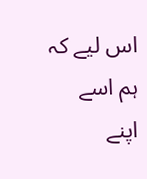اس لیے کہ ہم اسے اپنے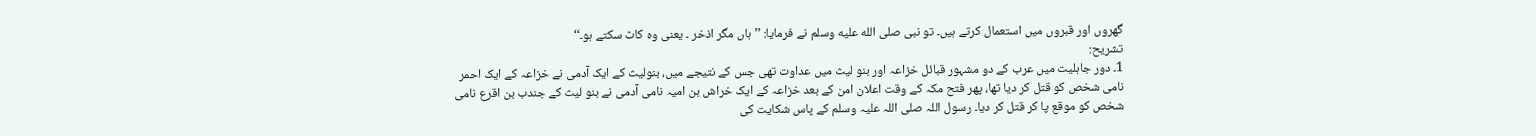گھروں اور قبروں میں استعمال کرتے ہیں۔ تو نبی صلى الله عليه وسلم نے فرمایا: ’’ہاں مگر اذخر ۔ یعنی وہ کاٹ سکتے ہو۔‘‘
تشریح:
1۔ دور جاہلیت میں عرب کے دو مشہور قبائل خزاعہ اور بنو لیث میں عداوت تھی جس کے نتیجے میں، بنولیث کے ایک آدمی نے خزاعہ کے ایک احمر نامی شخص کو قتل کر دیا تھا، پھر فتح مکہ کے وقت اعلان امن کے بعد خزاعہ کے ایک خراش بن امیہ نامی آدمی نے بنو لیث کے جندب بن اقرع نامی شخص کو موقع پا کر قتل کر دیا۔ رسول اللہ صلی اللہ علیہ وسلم کے پاس شکایت کی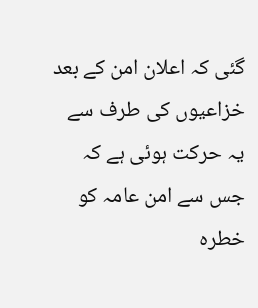گئی کہ اعلان امن کے بعد خزاعیوں کی طرف سے یہ حرکت ہوئی ہے کہ جس سے امن عامہ کو خطرہ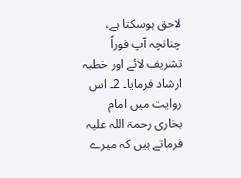لاحق ہوسکتا ہے، چنانچہ آپ فوراً تشریف لائے اور خطبہ ارشاد فرمایا۔ 2۔ اس روایت میں امام بخاری رحمۃ اللہ علیہ فرماتے ہیں کہ میرے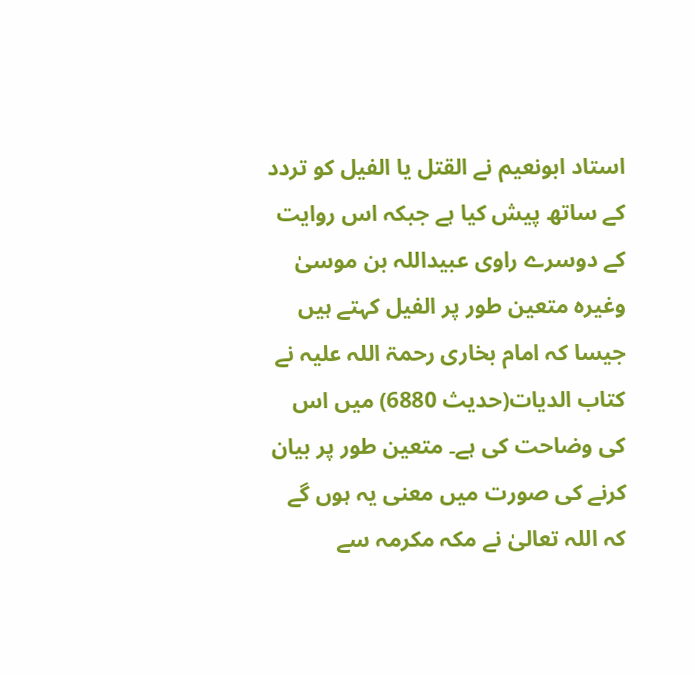استاد ابونعیم نے القتل یا الفیل کو تردد کے ساتھ پیش کیا ہے جبکہ اس روایت کے دوسرے راوی عبیداللہ بن موسیٰ وغیرہ متعین طور پر الفیل کہتے ہیں جیسا کہ امام بخاری رحمۃ اللہ علیہ نے کتاب الدیات(حدیث 6880) میں اس کی وضاحت کی ہے۔ متعین طور پر بیان کرنے کی صورت میں معنی یہ ہوں گے کہ اللہ تعالیٰ نے مکہ مکرمہ سے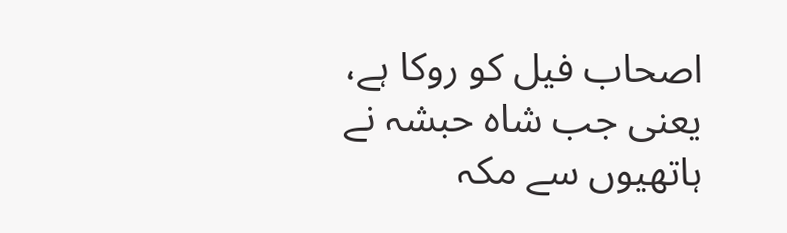اصحاب فیل کو روکا ہے، یعنی جب شاہ حبشہ نے ہاتھیوں سے مکہ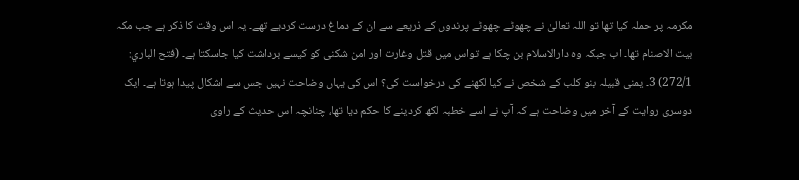مکرمہ پر حملہ کیا تھا تو اللہ تعالیٰ نے چھوٹے چھوٹے پرندوں کے ذریعے سے ان کے دماغ درست کردیے تھے۔ یہ اس وقت کا ذکر ہے جب مکہ بیت الاصنام تھا۔ اب جبکہ وہ دارالاسلام بن چکا ہے تواس میں قتل وغارت اور امن شکنی کو کیسے برداشت کیا جاسکتا ہے۔ (فتح الباري: 272/1) 3۔ یمنی قبیلہ بنو کلب کے شخص نے کیا لکھنے کی درخواست کی؟ اس کی یہاں وضاحت نہیں جس سے اشکال پیدا ہوتا ہے۔ ایک دوسری روایت کے آخر میں وضاحت ہے کہ آپ نے اسے خطبہ لکھ کردینے کا حکم دیا تھا، چنانچہ اس حدیث کے راوی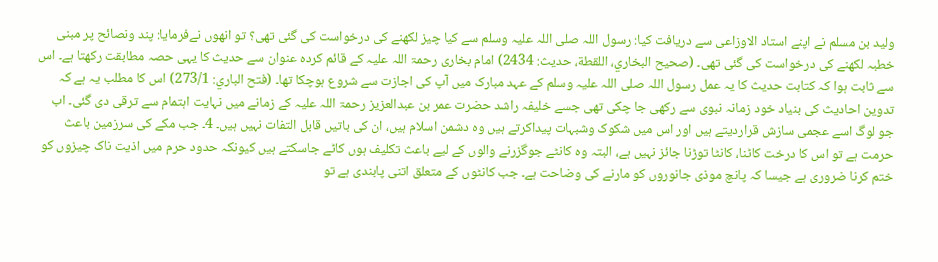ولید بن مسلم نے اپنے استاد الاوزاعی سے دریافت کیا: رسول اللہ صلی اللہ علیہ وسلم سے کیا چیز لکھنے کی درخواست کی گئی تھی؟ تو انھوں نےفرمایا: پند ونصائح پر مبنی خطبہ لکھنے کی درخواست کی گئی تھی۔ (صحیح البخاري، اللقطة، حدیث: 2434) امام بخاری رحمۃ اللہ علیہ کے قائم کردہ عنوان سے حدیث کا یہی حصہ مطابقت رکھتا ہے۔ اس سے ثابت ہوا کہ کتابت حدیث کا یہ عمل رسول اللہ صلی اللہ علیہ وسلم کے عہد مبارک میں آپ کی اجازت سے شروع ہوچکا تھا۔ (فتح الباري: 273/1) اس کا مطلب یہ ہے کہ تدوین احادیث کی بنیاد خود زمانہ نبوی سے رکھی جا چکی تھی جسے خلیفہ راشد حضرت عمر بن عبدالعزیز رحمۃ اللہ علیہ کے زمانے میں نہایت اہتمام سے ترقی دی گئی۔ اب جو لوگ اسے عجمی سازش قراردیتے ہیں اور اس میں شکوک وشبہات پیداکرتے ہیں وہ دشمن اسلام ہیں، ان کی باتیں قابل التفات نہیں ہیں۔ 4۔ جب مکے کی سرزمین باعث حرمت ہے تو اس کا درخت کاٹنا، کانٹا توڑنا جائز نہیں ہے، البتہ وہ کانٹے جوگزرنے والوں کے لیے باعث تکلیف ہوں کاٹے جاسکتے ہیں کیونکہ حدود حرم میں اذیت ناک چیزوں کو ختم کرنا ضروری ہے جیسا کہ پانچ موذی جانوروں کو مارنے کی وضاحت ہے۔ جب کانٹوں کے متعلق اتنی پابندی ہے تو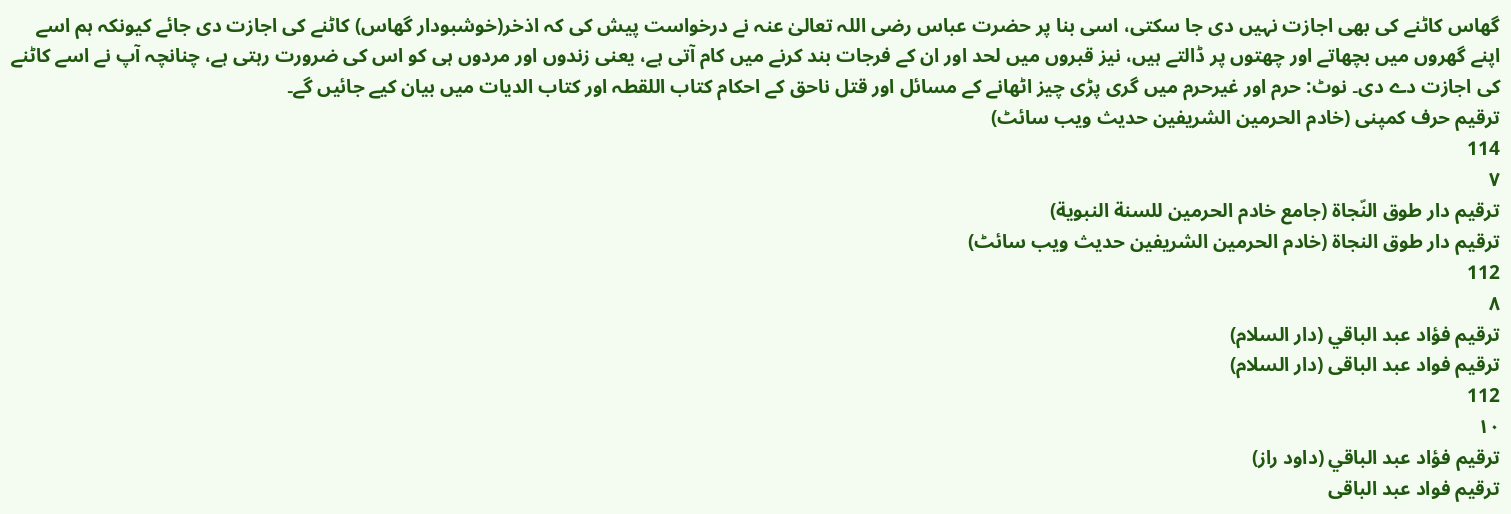گھاس کاٹنے کی بھی اجازت نہیں دی جا سکتی، اسی بنا پر حضرت عباس رضی اللہ تعالیٰ عنہ نے درخواست پیش کی کہ اذخر(خوشبودار گھاس) کاٹنے کی اجازت دی جائے کیونکہ ہم اسے اپنے گھروں میں بچھاتے اور چھتوں پر ڈالتے ہیں، نیز قبروں میں لحد اور ان کے فرجات بند کرنے میں کام آتی ہے، یعنی زندوں اور مردوں ہی کو اس کی ضرورت رہتی ہے، چنانچہ آپ نے اسے کاٹنے کی اجازت دے دی۔ نوٹ: حرم اور غیرحرم میں گری پڑی چیز اٹھانے کے مسائل اور قتل ناحق کے احکام کتاب اللقطہ اور کتاب الدیات میں بیان کیے جائیں گے۔
ترقیم حرف کمپنی (خادم الحرمین الشریفین حدیث ویب سائٹ)
114
٧
ترقيم دار طوق النّجاة (جامع خادم الحرمين للسنة النبوية)
ترقیم دار طوق النجاۃ (خادم الحرمین الشریفین حدیث ویب سائٹ)
112
٨
ترقيم فؤاد عبد الباقي (دار السلام)
ترقیم فواد عبد الباقی (دار السلام)
112
١٠
ترقيم فؤاد عبد الباقي (داود راز)
ترقیم فواد عبد الباقی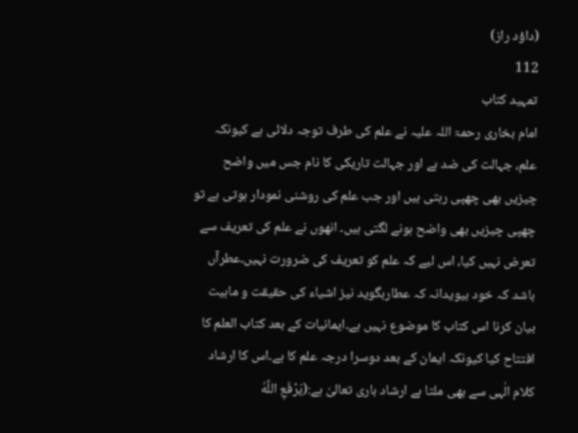(داؤد راز)
112
تمہید کتاب
امام بخاری رحمۃ اللہ علیہ نے علم کی طرف توجہ دلائی ہے کیونکہ علم، جہالت کی ضد ہے اور جہالت تاریکی کا نام جس میں واضح چیزیں بھی چھپی رہتی ہیں اور جب علم کی روشنی نمودار ہوتی ہے تو چھپی چیزیں بھی واضح ہونے لگتی ہیں۔ انھوں نے علم کی تعریف سے تعرض نہیں کیا، اس لیے کہ علم کو تعریف کی ضرورت نہیں۔عطرآں باشد کہ خود بیویدانہ کہ عطاربگوید نیز اشیاء کی حقیقت و ماہیت بیان کرنا اس کتاب کا موضوع نہیں ہے۔ایمانیات کے بعد کتاب العلم کا افتتاح کیا کیونکہ ایمان کے بعد دوسرا درجہ علم کا ہے۔اس کا ارشاد کلام الٰہی سے بھی ملتا ہے ارشاد باری تعالیٰ ہے:(يَرْفَعِ اللَّهُ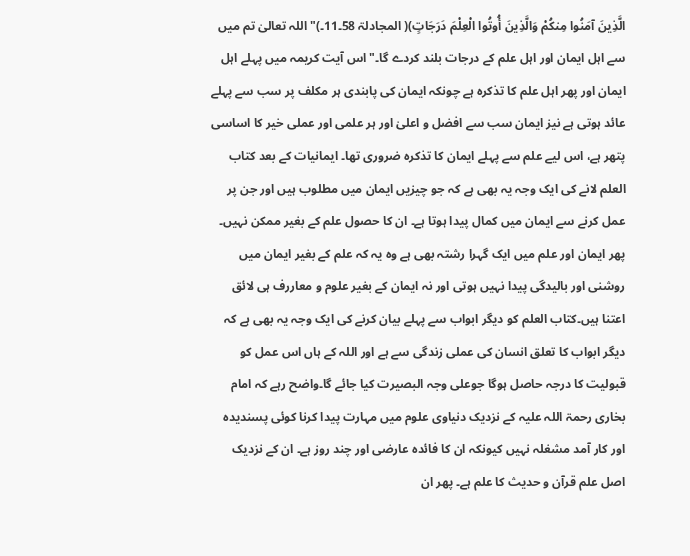الَّذِينَ آمَنُوا مِنكُمْ وَالَّذِينَ أُوتُوا الْعِلْمَ دَرَجَاتٍ)( المجادلۃ 58۔11۔)"اللہ تعالیٰ تم میں سے اہل ایمان اور اہل علم کے درجات بلند کردے گا۔"اس آیت کریمہ میں پہلے اہل ایمان اور پھر اہل علم کا تذکرہ ہے چونکہ ایمان کی پابندی ہر مکلف پر سب سے پہلے عائد ہوتی ہے نیز ایمان سب سے افضل و اعلیٰ اور ہر علمی اور عملی خیر کا اساسی پتھر ہے، اس لیے علم سے پہلے ایمان کا تذکرہ ضروری تھا۔ ایمانیات کے بعد کتاب العلم لانے کی ایک وجہ یہ بھی ہے کہ جو چیزیں ایمان میں مطلوب ہیں اور جن پر عمل کرنے سے ایمان میں کمال پیدا ہوتا ہے۔ ان کا حصول علم کے بغیر ممکن نہیں۔ پھر ایمان اور علم میں ایک گہرا رشتہ بھی ہے وہ یہ کہ علم کے بغیر ایمان میں روشنی اور بالیدگی پیدا نہیں ہوتی اور نہ ایمان کے بغیر علوم و معاررف ہی لائق اعتنا ہیں۔کتاب العلم کو دیگر ابواب سے پہلے بیان کرنے کی ایک وجہ یہ بھی ہے کہ دیگر ابواب کا تعلق انسان کی عملی زندگی سے ہے اور اللہ کے ہاں اس عمل کو قبولیت کا درجہ حاصل ہوگا جوعلی وجہ البصیرت کیا جائے گا۔واضح رہے کہ امام بخاری رحمۃ اللہ علیہ کے نزدیک دنیاوی علوم میں مہارت پیدا کرنا کوئی پسندیدہ اور کار آمد مشغلہ نہیں کیونکہ ان کا فائدہ عارضی اور چند روز ہے۔ ان کے نزدیک اصل علم قرآن و حدیث کا علم ہے۔ پھر ان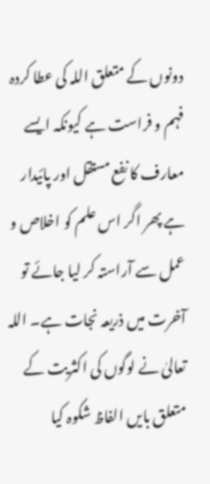دونوں کے متعلق اللہ کی عطا کردہ فہم و فراست ہے کیونکہ ایسے معارف کا نفع مستقل اور پائیدار ہے پھر اگر اس علم کو اخلاص و عمل سے آراستہ کر لیا جائے تو آخرت میں ذریعہ نجات ہے۔ اللہ تعالیٰ نے لوگوں کی اکثریت کے متعلق بایں الفاظ شکوہ کیا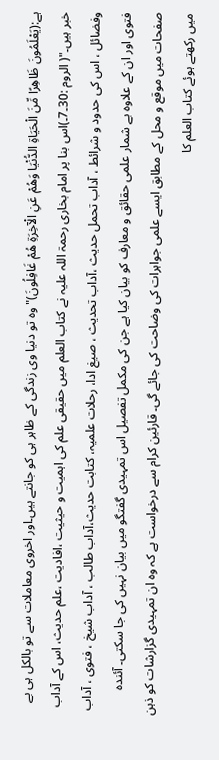ہے:(يَعْلَمُونَ ظَاهِرًا مِّنَ الْحَيَاةِ الدُّنْيَا وَهُمْ عَنِ الْآخِرَةِ هُمْ غَافِلُونَ)"وہ تو دنیا وی زندگی کے ظاہر ہی کو جانتے ہیں۔اور اخروی معاملات سے تو بالکل ہی بے خبر ہیں۔"( الروم :30۔7۔)اس بنا پر امام بخاری رحمۃ اللہ علیہ نے کتاب العلم میں حقیقی علم کی اہمیت و حیثیت ،افادیت ،علم حدیث، اس کے آداب وفضائل ، اس کی حدود و شرائط ، آداب تحمل حدیث ،آداب تحدیث ، صیغ ادا، رحلات علمیہ، کتابت حدیث،آداب طالب ، آداب شیخ ، فتوی ، آداب فتوی اور ان کے علاوہ بے شمار علمی حقائق و معارف کو بیان کیا ہے جن کی مکمل تفصیل اس تمہیدی گفتگو میں بیان نہیں کی جا سکتی۔ آئندہ صفحات میں موقع و محل کے مطابق ایسے علمی جواہرات کی وضاحت کی جائے گی۔ قارئین کرام سے درخواست ہے کہ وہ ان تمہیدی گزارشات کو ذہن میں رکھتے ہوئے کتاب العلم کا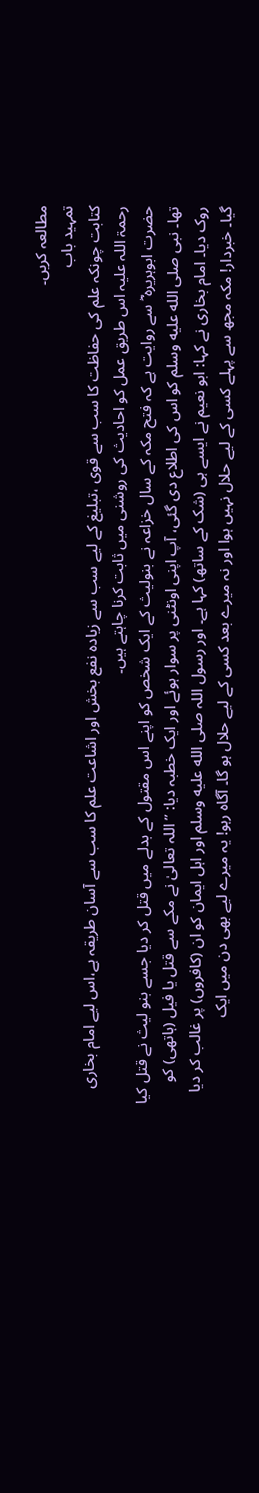مطالعہ کریں۔
تمہید باب
کتابت چونکہ علم کی حفاظت کا سب سے قوی ،تبلیغ کے لیے سب سے زیادہ نفع بخش اور اشاعت علم کا سب سے آسان طریقہ ہے،اس لیے امام بخاری رحمۃ اللہ علیہ اس طریق عمل کو احادیث کی روشنی میں ثابت کرنا چاہتے ہیں۔
حضرت ابوہریرہ ؓ سے روایت ہے کہ فتح مکہ کے سال خزاعہ نے بنولیث کے ایک شخص کو اپنے اس مقتول کے بدلے میں قتل کر دیا جسے بنو لیث نے قتل کیا تھا۔ نبی صلى الله عليه وسلم کو اس کی اطلاع دی گئی، آپ اپنی اونٹنی پر سوار ہوئے اور ایک خطبہ دیا: ’’اللہ تعالیٰ نے مکے سے قتل یا فیل (ہاتھی) کو روک دیا۔ امام بخاری نے کہا: ابو نعیم نے ایسے ہی (شک کے ساتھ) کہا ہے۔ اور رسول اللہ صلى الله عليه وسلم اور اہل ایمان کو ان (کافروں) پر غالب کر دیا گیا۔ خبردار! مکہ مجھ سے پہلے کسی کے لیے حلال نہیں ہوا اور نہ میرے بعد کسی کے لیے حلال ہو گا۔ آگاہ رہو! یہ میرے لیے بھی دن میں ایک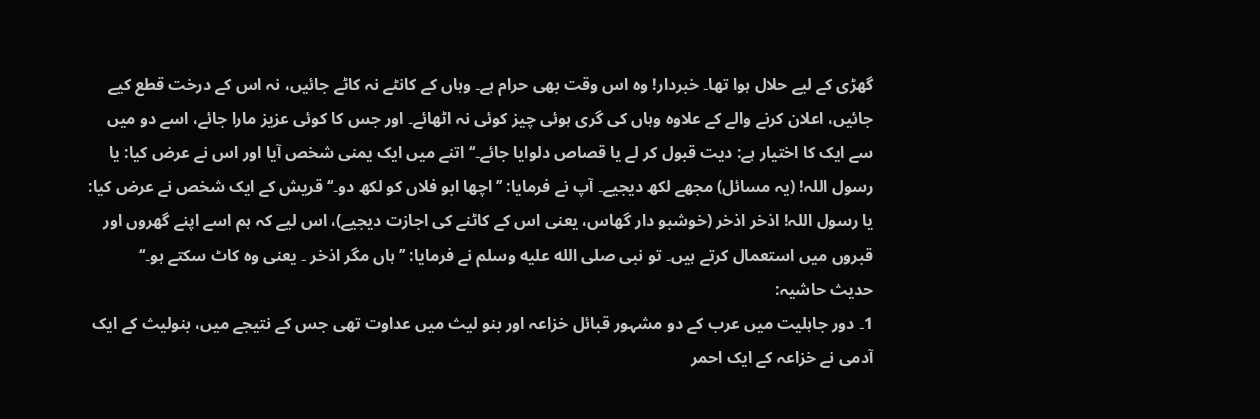گھڑی کے لیے حلال ہوا تھا۔ خبردار! وہ اس وقت بھی حرام ہے۔ وہاں کے کانٹے نہ کاٹے جائیں، نہ اس کے درخت قطع کیے جائیں، اعلان کرنے والے کے علاوہ وہاں کی گری ہوئی چیز کوئی نہ اٹھائے۔ اور جس کا کوئی عزیز مارا جائے، اسے دو میں سے ایک کا اختیار ہے: دیت قبول کر لے یا قصاص دلوایا جائے۔‘‘ اتنے میں ایک یمنی شخص آیا اور اس نے عرض کیا: یا رسول اللہ! (یہ مسائل) مجھے لکھ دیجیے۔ آپ نے فرمایا: ’’اچھا ابو فلاں کو لکھ دو۔‘‘ قریش کے ایک شخص نے عرض کیا: یا رسول اللہ! اذخر اذخر (خوشبو دار گھاس، یعنی اس کے کاٹنے کی اجازت دیجیے)، اس لیے کہ ہم اسے اپنے گھروں اور قبروں میں استعمال کرتے ہیں۔ تو نبی صلى الله عليه وسلم نے فرمایا: ’’ہاں مگر اذخر ۔ یعنی وہ کاٹ سکتے ہو۔‘‘
حدیث حاشیہ:
1۔ دور جاہلیت میں عرب کے دو مشہور قبائل خزاعہ اور بنو لیث میں عداوت تھی جس کے نتیجے میں، بنولیث کے ایک آدمی نے خزاعہ کے ایک احمر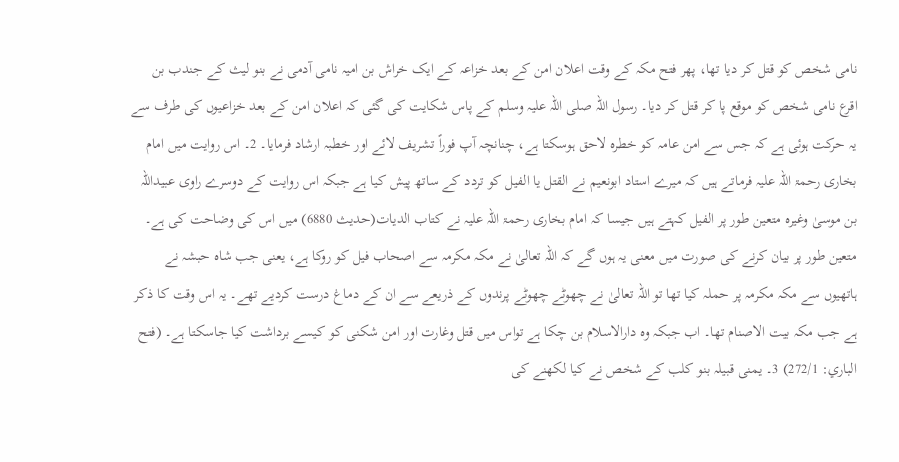نامی شخص کو قتل کر دیا تھا، پھر فتح مکہ کے وقت اعلان امن کے بعد خزاعہ کے ایک خراش بن امیہ نامی آدمی نے بنو لیث کے جندب بن اقرع نامی شخص کو موقع پا کر قتل کر دیا۔ رسول اللہ صلی اللہ علیہ وسلم کے پاس شکایت کی گئی کہ اعلان امن کے بعد خزاعیوں کی طرف سے یہ حرکت ہوئی ہے کہ جس سے امن عامہ کو خطرہ لاحق ہوسکتا ہے، چنانچہ آپ فوراً تشریف لائے اور خطبہ ارشاد فرمایا۔ 2۔ اس روایت میں امام بخاری رحمۃ اللہ علیہ فرماتے ہیں کہ میرے استاد ابونعیم نے القتل یا الفیل کو تردد کے ساتھ پیش کیا ہے جبکہ اس روایت کے دوسرے راوی عبیداللہ بن موسیٰ وغیرہ متعین طور پر الفیل کہتے ہیں جیسا کہ امام بخاری رحمۃ اللہ علیہ نے کتاب الدیات(حدیث 6880) میں اس کی وضاحت کی ہے۔ متعین طور پر بیان کرنے کی صورت میں معنی یہ ہوں گے کہ اللہ تعالیٰ نے مکہ مکرمہ سے اصحاب فیل کو روکا ہے، یعنی جب شاہ حبشہ نے ہاتھیوں سے مکہ مکرمہ پر حملہ کیا تھا تو اللہ تعالیٰ نے چھوٹے چھوٹے پرندوں کے ذریعے سے ان کے دماغ درست کردیے تھے۔ یہ اس وقت کا ذکر ہے جب مکہ بیت الاصنام تھا۔ اب جبکہ وہ دارالاسلام بن چکا ہے تواس میں قتل وغارت اور امن شکنی کو کیسے برداشت کیا جاسکتا ہے۔ (فتح الباري: 272/1) 3۔ یمنی قبیلہ بنو کلب کے شخص نے کیا لکھنے کی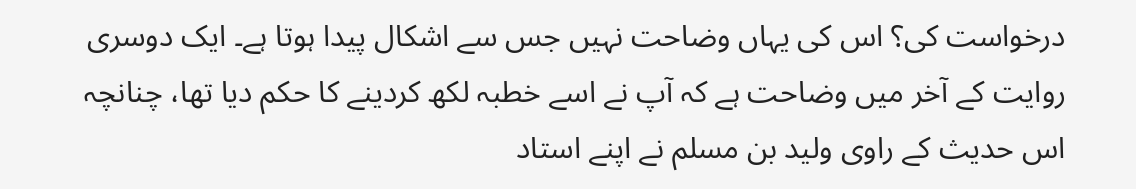درخواست کی؟ اس کی یہاں وضاحت نہیں جس سے اشکال پیدا ہوتا ہے۔ ایک دوسری روایت کے آخر میں وضاحت ہے کہ آپ نے اسے خطبہ لکھ کردینے کا حکم دیا تھا، چنانچہ اس حدیث کے راوی ولید بن مسلم نے اپنے استاد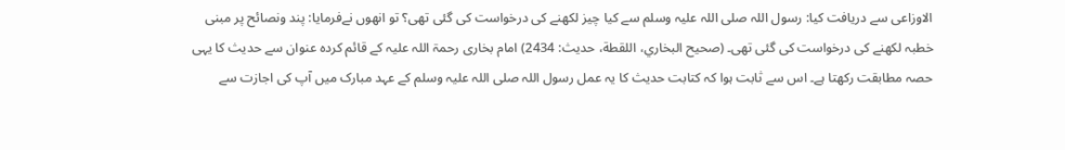الاوزاعی سے دریافت کیا: رسول اللہ صلی اللہ علیہ وسلم سے کیا چیز لکھنے کی درخواست کی گئی تھی؟ تو انھوں نےفرمایا: پند ونصائح پر مبنی خطبہ لکھنے کی درخواست کی گئی تھی۔ (صحیح البخاري، اللقطة، حدیث: 2434) امام بخاری رحمۃ اللہ علیہ کے قائم کردہ عنوان سے حدیث کا یہی حصہ مطابقت رکھتا ہے۔ اس سے ثابت ہوا کہ کتابت حدیث کا یہ عمل رسول اللہ صلی اللہ علیہ وسلم کے عہد مبارک میں آپ کی اجازت سے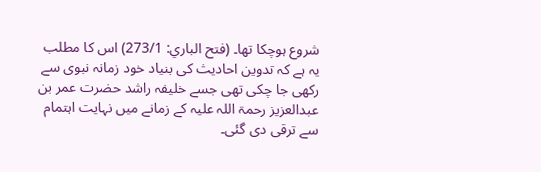شروع ہوچکا تھا۔ (فتح الباري: 273/1) اس کا مطلب یہ ہے کہ تدوین احادیث کی بنیاد خود زمانہ نبوی سے رکھی جا چکی تھی جسے خلیفہ راشد حضرت عمر بن عبدالعزیز رحمۃ اللہ علیہ کے زمانے میں نہایت اہتمام سے ترقی دی گئی۔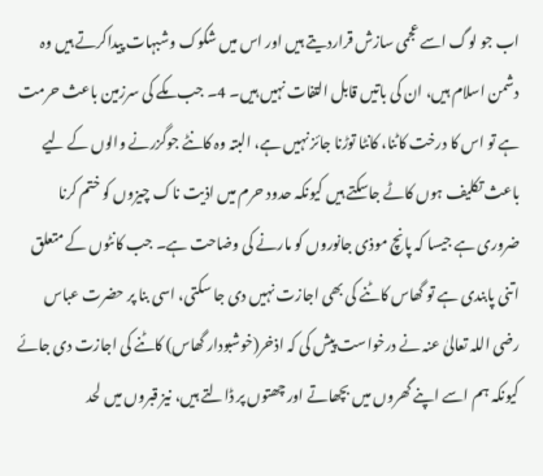اب جو لوگ اسے عجمی سازش قراردیتے ہیں اور اس میں شکوک وشبہات پیداکرتے ہیں وہ دشمن اسلام ہیں، ان کی باتیں قابل التفات نہیں ہیں۔ 4۔ جب مکے کی سرزمین باعث حرمت ہے تو اس کا درخت کاٹنا، کانٹا توڑنا جائز نہیں ہے، البتہ وہ کانٹے جوگزرنے والوں کے لیے باعث تکلیف ہوں کاٹے جاسکتے ہیں کیونکہ حدود حرم میں اذیت ناک چیزوں کو ختم کرنا ضروری ہے جیسا کہ پانچ موذی جانوروں کو مارنے کی وضاحت ہے۔ جب کانٹوں کے متعلق اتنی پابندی ہے تو گھاس کاٹنے کی بھی اجازت نہیں دی جا سکتی، اسی بنا پر حضرت عباس رضی اللہ تعالیٰ عنہ نے درخواست پیش کی کہ اذخر(خوشبودار گھاس) کاٹنے کی اجازت دی جائے کیونکہ ہم اسے اپنے گھروں میں بچھاتے اور چھتوں پر ڈالتے ہیں، نیز قبروں میں لحد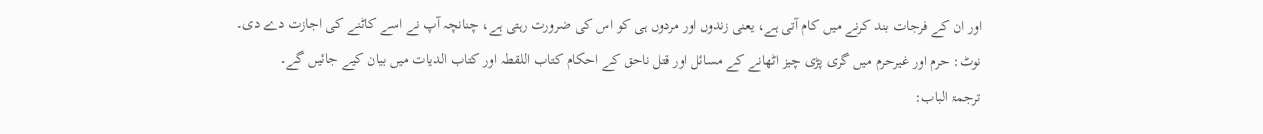اور ان کے فرجات بند کرنے میں کام آتی ہے، یعنی زندوں اور مردوں ہی کو اس کی ضرورت رہتی ہے، چنانچہ آپ نے اسے کاٹنے کی اجازت دے دی۔ نوٹ: حرم اور غیرحرم میں گری پڑی چیز اٹھانے کے مسائل اور قتل ناحق کے احکام کتاب اللقطہ اور کتاب الدیات میں بیان کیے جائیں گے۔
ترجمۃ الباب: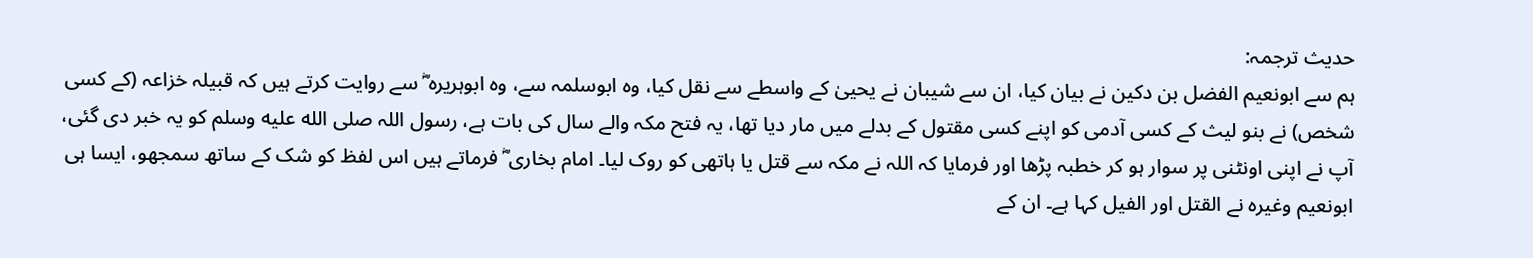حدیث ترجمہ:
ہم سے ابونعیم الفضل بن دکین نے بیان کیا، ان سے شیبان نے یحییٰ کے واسطے سے نقل کیا، وہ ابوسلمہ سے، وہ ابوہریرہ ؓ سے روایت کرتے ہیں کہ قبیلہ خزاعہ (کے کسی شخص) نے بنو لیث کے کسی آدمی کو اپنے کسی مقتول کے بدلے میں مار دیا تھا، یہ فتح مکہ والے سال کی بات ہے، رسول اللہ صلى الله عليه وسلم کو یہ خبر دی گئی، آپ نے اپنی اونٹنی پر سوار ہو کر خطبہ پڑھا اور فرمایا کہ اللہ نے مکہ سے قتل یا ہاتھی کو روک لیا۔ امام بخاری ؓ فرماتے ہیں اس لفظ کو شک کے ساتھ سمجھو، ایسا ہی ابونعیم وغیرہ نے القتل اور الفیل کہا ہے۔ ان کے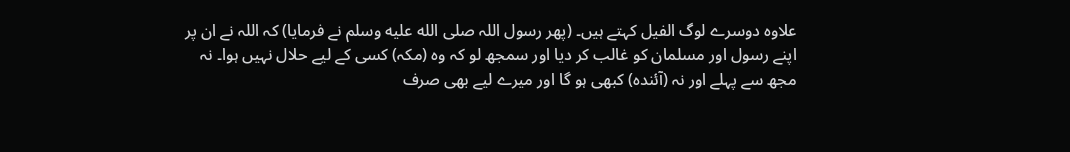علاوہ دوسرے لوگ الفیل کہتے ہیں۔ (پھر رسول اللہ صلى الله عليه وسلم نے فرمایا) کہ اللہ نے ان پر اپنے رسول اور مسلمان کو غالب کر دیا اور سمجھ لو کہ وہ (مکہ) کسی کے لیے حلال نہیں ہوا۔ نہ مجھ سے پہلے اور نہ (آئندہ) کبھی ہو گا اور میرے لیے بھی صرف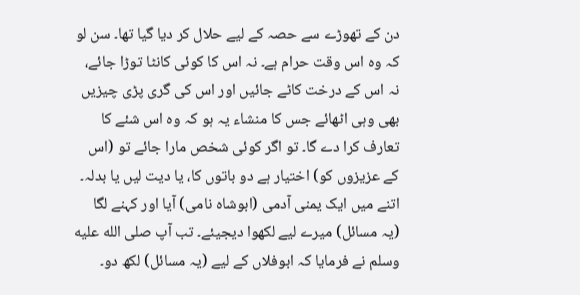دن کے تھوڑے سے حصہ کے لیے حلال کر دیا گیا تھا۔ سن لو کہ وہ اس وقت حرام ہے۔ نہ اس کا کوئی کانٹا توڑا جائے، نہ اس کے درخت کاٹے جائیں اور اس کی گری پڑی چیزیں بھی وہی اٹھائے جس کا منشاء یہ ہو کہ وہ اس شئے کا تعارف کرا دے گا۔ تو اگر کوئی شخص مارا جائے تو (اس کے عزیزوں کو) اختیار ہے دو باتوں کا، یا دیت لیں یا بدلہ۔ اتنے میں ایک یمنی آدمی (ابوشاہ نامی) آیا اور کہنے لگا (یہ مسائل) میرے لیے لکھوا دیجیئے۔ تب آپ صلى الله عليه وسلم نے فرمایا کہ ابوفلاں کے لیے (یہ مسائل) لکھ دو۔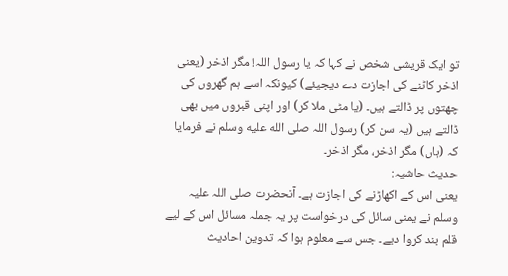تو ایک قریشی شخص نے کہا کہ یا رسول اللہ! مگر اذخر (یعنی اذخر کاٹنے کی اجازت دے دیجیئے) کیونکہ اسے ہم گھروں کی چھتوں پر ڈالتے ہیں۔ (یا مٹی ملا کر) اور اپنی قبروں میں بھی ڈالتے ہیں (یہ سن کر) رسول اللہ صلى الله عليه وسلم نے فرمایا کہ (ہاں) مگر اذخر، مگر اذخر۔
حدیث حاشیہ:
یعنی اس کے اکھاڑنے کی اجازت ہے۔ آنحضرت صلی اللہ علیہ وسلم نے یمنی سائل کی درخواست پر یہ جملہ مسائل اس کے لیے قلم بند کروا دیے۔ جس سے معلوم ہوا کہ تدوین احادیث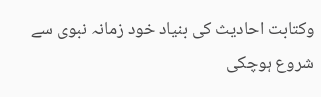وکتابت احادیث کی بنیاد خود زمانہ نبوی سے شروع ہوچکی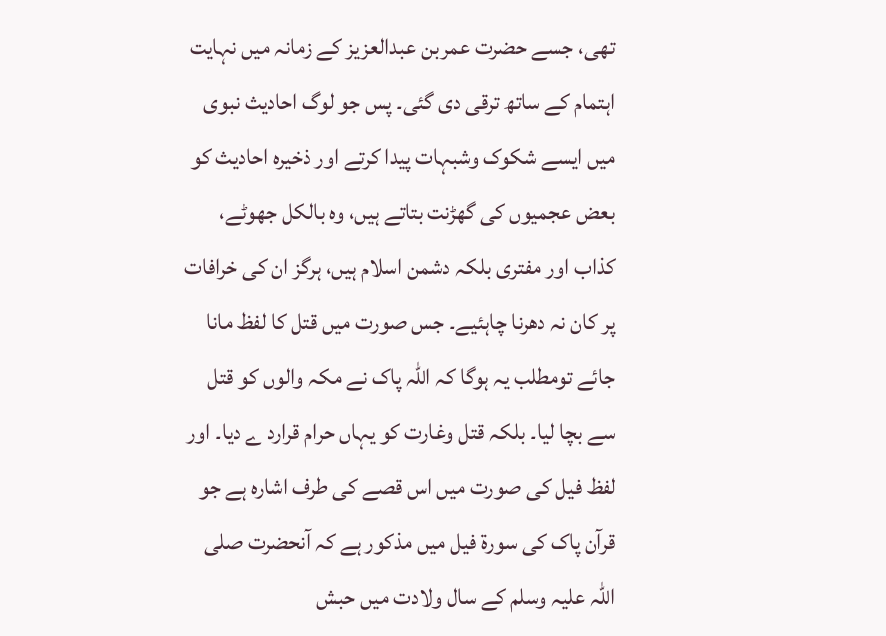تھی، جسے حضرت عمربن عبدالعزیز کے زمانہ میں نہایت اہتمام کے ساتھ ترقی دی گئی۔ پس جو لوگ احادیث نبوی میں ایسے شکوک وشبہات پیدا کرتے اور ذخیرہ احادیث کو بعض عجمیوں کی گھڑنت بتاتے ہیں، وہ بالکل جھوٹے، کذاب اور مفتری بلکہ دشمن اسلام ہیں، ہرگز ان کی خرافات پر کان نہ دھرنا چاہئیے۔ جس صورت میں قتل کا لفظ مانا جائے تومطلب یہ ہوگا کہ اللہ پاک نے مکہ والوں کو قتل سے بچا لیا۔ بلکہ قتل وغارت کو یہاں حرام قرارد ے دیا۔ اور لفظ فیل کی صورت میں اس قصے کی طرف اشارہ ہے جو قرآن پاک کی سورۃ فیل میں مذکور ہے کہ آنحضرت صلی اللہ علیہ وسلم کے سال ولادت میں حبش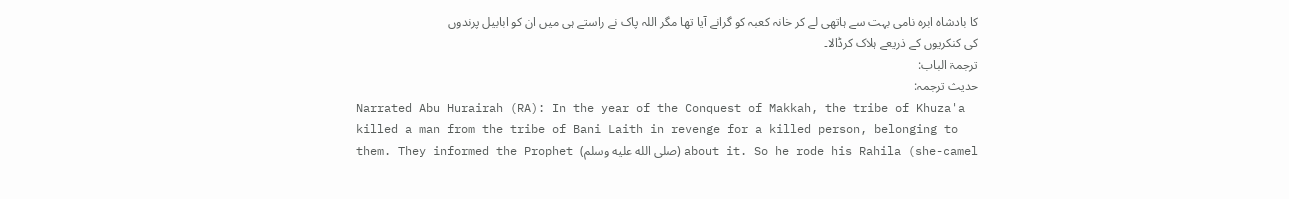کا بادشاہ ابرہ نامی بہت سے ہاتھی لے کر خانہ کعبہ کو گرانے آیا تھا مگر اللہ پاک نے راستے ہی میں ان کو ابابیل پرندوں کی کنکریوں کے ذریعے ہلاک کرڈالا۔
ترجمۃ الباب:
حدیث ترجمہ:
Narrated Abu Hurairah (RA): In the year of the Conquest of Makkah, the tribe of Khuza'a killed a man from the tribe of Bani Laith in revenge for a killed person, belonging to them. They informed the Prophet (صلى الله عليه وسلم) about it. So he rode his Rahila (she-camel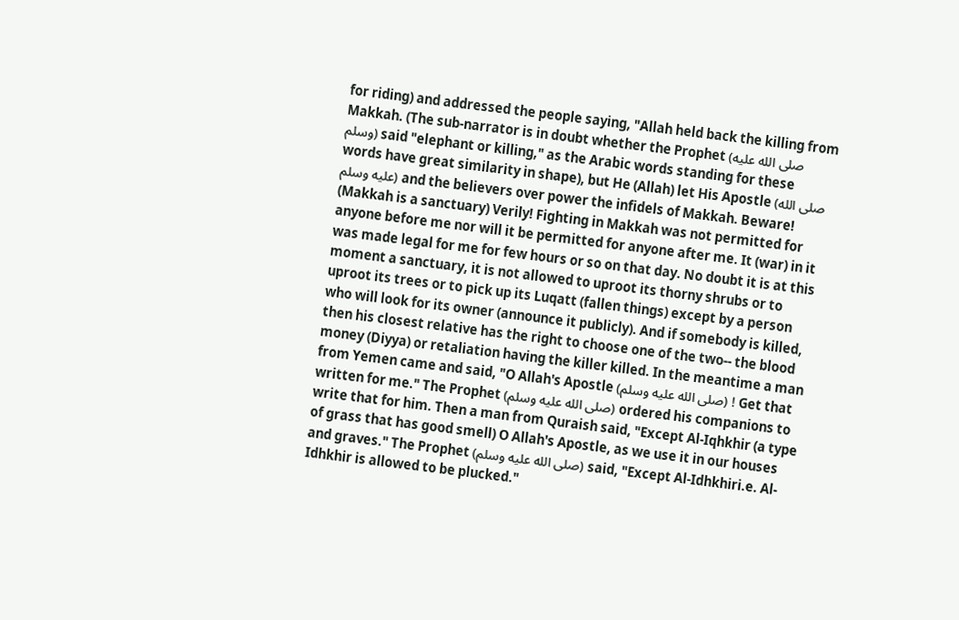for riding) and addressed the people saying, "Allah held back the killing from Makkah. (The sub-narrator is in doubt whether the Prophet (صلى الله عليه وسلم) said "elephant or killing," as the Arabic words standing for these words have great similarity in shape), but He (Allah) let His Apostle (صلى الله عليه وسلم) and the believers over power the infidels of Makkah. Beware! (Makkah is a sanctuary) Verily! Fighting in Makkah was not permitted for anyone before me nor will it be permitted for anyone after me. It (war) in it was made legal for me for few hours or so on that day. No doubt it is at this moment a sanctuary, it is not allowed to uproot its thorny shrubs or to uproot its trees or to pick up its Luqatt (fallen things) except by a person who will look for its owner (announce it publicly). And if somebody is killed, then his closest relative has the right to choose one of the two-- the blood money (Diyya) or retaliation having the killer killed. In the meantime a man from Yemen came and said, "O Allah's Apostle (صلى الله عليه وسلم) ! Get that written for me." The Prophet (صلى الله عليه وسلم) ordered his companions to write that for him. Then a man from Quraish said, "Except Al-Iqhkhir (a type of grass that has good smell) O Allah's Apostle, as we use it in our houses and graves." The Prophet (صلى الله عليه وسلم) said, "Except Al-Idhkhiri.e. Al-Idhkhir is allowed to be plucked."